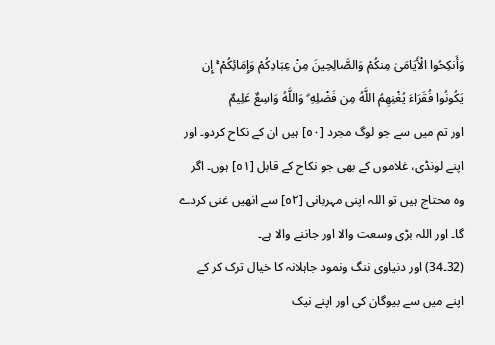وَأَنكِحُوا الْأَيَامَىٰ مِنكُمْ وَالصَّالِحِينَ مِنْ عِبَادِكُمْ وَإِمَائِكُمْ ۚ إِن يَكُونُوا فُقَرَاءَ يُغْنِهِمُ اللَّهُ مِن فَضْلِهِ ۗ وَاللَّهُ وَاسِعٌ عَلِيمٌ
اور تم میں سے جو لوگ مجرد [٥٠] ہیں ان کے نکاح کردو۔ اور اپنے لونڈی، غلاموں کے بھی جو نکاح کے قابل [٥١] ہوں۔ اگر وہ محتاج ہیں تو اللہ اپنی مہربانی [٥٢] سے انھیں غنی کردے گا۔ اور اللہ بڑی وسعت والا اور جاننے والا ہے۔
(32۔34) اور دنیاوی ننگ ونمود جاہلانہ کا خیال ترک کر کے اپنے میں سے بیوگان کی اور اپنے نیک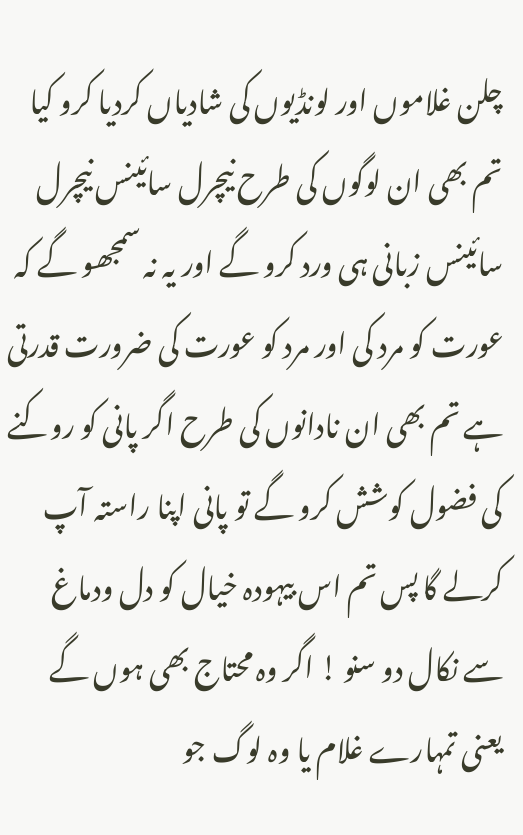چلن غلاموں اور لونڈیوں کی شادیاں کردیا کرو کیا تم بھی ان لوگوں کی طرح نیچرل سائینس نیچرل سائینس زبانی ہی ورد کرو گے اور یہ نہ سمجھو گے کہ عورت کو مرد کی اور مرد کو عورت کی ضرورت قدرتی ہے تم بھی ان نادانوں کی طرح اگر پانی کو روکنے کی فضول کوشش کرو گے تو پانی اپنا راستہ آپ کرلے گا پس تم اس بیہودہ خیال کو دل ودماغ سے نکال دو سنو ! اگر وہ محتاج بھی ہوں گے یعنی تمہارے غلام یا وہ لوگ جو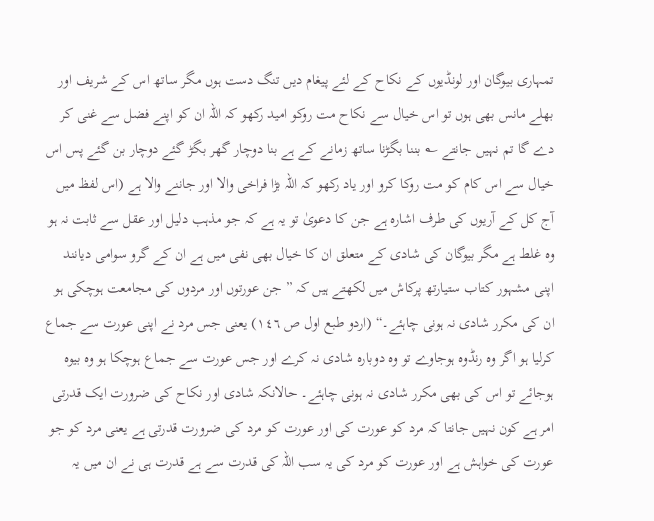تمہاری بیوگان اور لونڈیوں کے نکاح کے لئے پیغام دیں تنگ دست ہوں مگر ساتھ اس کے شریف اور بھلے مانس بھی ہوں تو اس خیال سے نکاح مت روکو امید رکھو کہ اللہ ان کو اپنے فضل سے غنی کر دے گا تم نہیں جانتے ؎ بننا بگڑنا ساتھ زمانے کے ہے بنا دوچار گھر بگڑ گئے دوچار بن گئے پس اس خیال سے اس کام کو مت روکا کرو اور یاد رکھو کہ اللہ بڑا فراخی والا اور جاننے والا ہے (اس لفظ میں آج کل کے آریوں کی طرف اشارہ ہے جن کا دعویٰ تو یہ ہے کہ جو مذہب دلیل اور عقل سے ثابت نہ ہو وہ غلط ہے مگر بیوگان کی شادی کے متعلق ان کا خیال بھی نفی میں ہے ان کے گرو سوامی دیانند اپنی مشہور کتاب ستیارتھ پرکاش میں لکھتے ہیں کہ ” جن عورتوں اور مردوں کی مجامعت ہوچکی ہو ان کی مکرر شادی نہ ہونی چاہئے۔“ (اردو طبع اول ص ١٤٦) یعنی جس مرد نے اپنی عورت سے جماع کرلیا ہو اگر وہ رنڈوہ ہوجاوے تو وہ دوبارہ شادی نہ کرے اور جس عورت سے جماع ہوچکا ہو وہ بیوہ ہوجائے تو اس کی بھی مکرر شادی نہ ہونی چاہئے۔ حالانکہ شادی اور نکاح کی ضرورت ایک قدرتی امر ہے کون نہیں جانتا کہ مرد کو عورت کی اور عورت کو مرد کی ضرورت قدرتی ہے یعنی مرد کو جو عورت کی خواہش ہے اور عورت کو مرد کی یہ سب اللہ کی قدرت سے ہے قدرت ہی نے ان میں یہ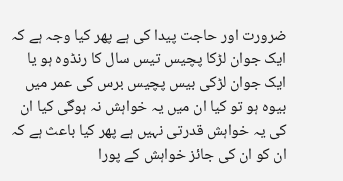ضرورت اور حاجت پیدا کی ہے پھر کیا وجہ ہے کہ ایک جوان لڑکا پچیس تیس سال کا رنڈوہ ہو یا ایک جوان لڑکی بیس پچیس برس کی عمر میں بیوہ ہو تو کیا ان میں یہ خواہش نہ ہوگی کیا ان کی یہ خواہش قدرتی نہیں ہے پھر کیا باعث ہے کہ ان کو ان کی جائز خواہش کے پورا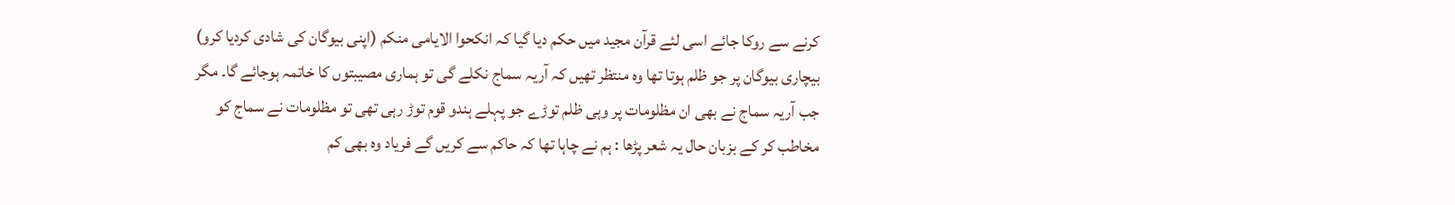کرنے سے روکا جائے اسی لئے قرآن مجید میں حکم دیا گیا کہ انکحوا الایامی منکم (اپنی بیوگان کی شادی کردیا کرو) بیچاری بیوگان پر جو ظلم ہوتا تھا وہ منتظر تھیں کہ آریہ سماج نکلے گی تو ہماری مصیبتوں کا خاتمہ ہوجائے گا۔ مگر جب آریہ سماج نے بھی ان مظلومات پر وہی ظلم توڑے جو پہلے ہندو قوم توڑ رہی تھی تو مظلومات نے سماج کو مخاطب کر کے بزبان حال یہ شعر پڑھا : ہم نے چاہا تھا کہ حاکم سے کریں گے فریاد وہ بھی کم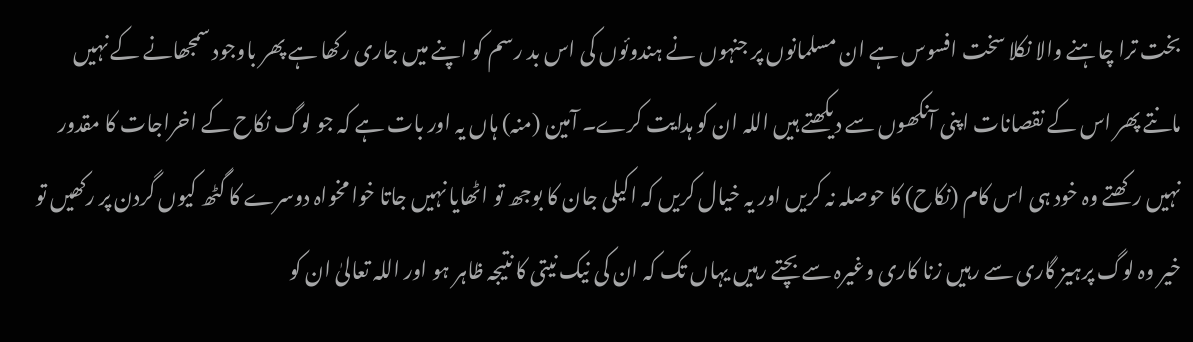بخت ترا چاہنے والا نکلا سخت افسوس ہے ان مسلمانوں پر جنہوں نے ہندوئوں کی اس بد رسم کو اپنے میں جاری رکھا ہے پھر باوجود سمجھانے کے نہیں مانتے پھر اس کے نقصانات اپنی آنکھوں سے دیکھتے ہیں اللہ ان کو ہدایت کرے۔ آمین (منہ) ہاں یہ اور بات ہے کہ جو لوگ نکاح کے اخراجات کا مقدور نہیں رکھتے وہ خود ہی اس کام (نکاح) کا حوصلہ نہ کریں اور یہ خیال کریں کہ اکیلی جان کا بوجھ تو اٹھایا نہیں جاتا خوا مخواہ دوسرے کا گٹھ کیوں گردن پر رکھیں تو خیر وہ لوگ پرہیز گاری سے رہیں زنا کاری وغیرہ سے بچتے رہیں یہاں تک کہ ان کی نیک نیتی کا نتیجہ ظاہر ہو اور اللہ تعالیٰ ان کو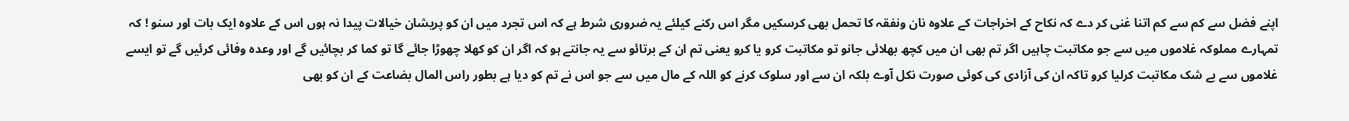اپنے فضل سے کم سے کم اتنا غنی کر دے کہ نکاح کے اخراجات کے علاوہ نان ونفقہ کا تحمل بھی کرسکیں مگر اس رکنے کیلئے یہ ضروری شرط ہے کہ اس تجرد میں ان کو پریشان خیالات پیدا نہ ہوں اس کے علاوہ ایک بات اور سنو ! کہ تمہارے مملوکہ غلاموں میں سے جو مکاتبت چاہیں اگر تم بھی ان میں کچھ بھلائی جانو تو مکاتبت کرو یا کرو یعنی تم ان کے برتائو سے یہ جانتے ہو کہ اگر ان کو کھلا چھوڑا جائے گا تو کما کر بچائیں گے اور وعدہ وفائی کرئیں گے تو ایسے غلاموں سے بے شک مکاتبت کرلیا کرو تاکہ ان کی آزادی کی کوئی صورت نکل آوے بلکہ ان سے اور سلوک کرنے کو اللہ کے مال میں سے جو اس نے تم کو دیا ہے بطور راس المال بضاعت کے ان کو بھی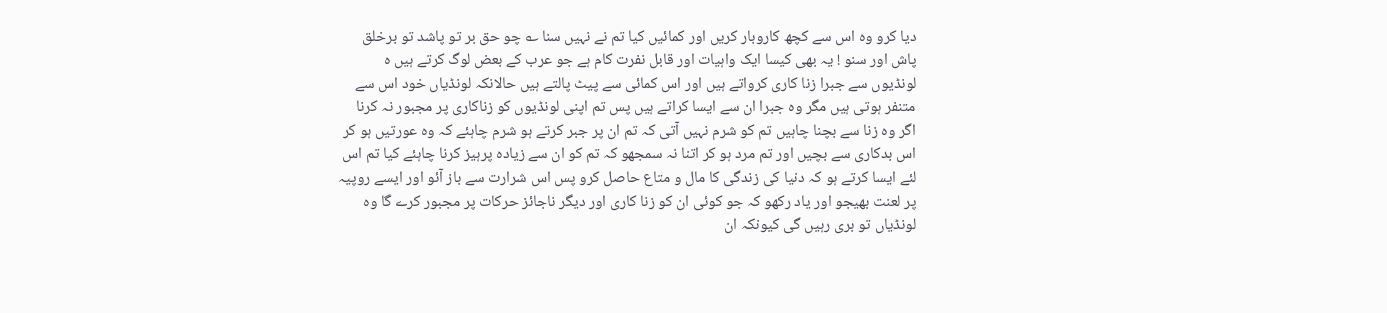دیا کرو وہ اس سے کچھ کاروبار کریں اور کمائیں کیا تم نے نہیں سنا ؎ چو حق بر تو پاشد تو برخلق پاش اور سنو ! یہ بھی کیسا ایک واہیات اور قابل نفرت کام ہے جو عرب کے بعض لوگ کرتے ہیں ہ لونڈیوں سے جبرا زنا کاری کرواتے ہیں اور اس کمائی سے پیٹ پالتے ہیں حالانکہ لونڈیاں خود اس سے متنفر ہوتی ہیں مگر وہ جبرا ان سے ایسا کراتے ہیں پس تم اپنی لونڈیوں کو زناکاری پر مجبور نہ کرنا اگر وہ زنا سے بچنا چاہیں تم کو شرم نہیں آتی کہ تم ان پر جبر کرتے ہو شرم چاہئے کہ وہ عورتیں ہو کر اس بدکاری سے بچیں اور تم مرد ہو کر اتنا نہ سمجھو کہ تم کو ان سے زیادہ پرہیز کرنا چاہئے کیا تم اس لئے ایسا کرتے ہو کہ دنیا کی زندگی کا مال و متاع حاصل کرو پس اس شرارت سے باز آئو اور ایسے روپیہ پر لعنت بھیجو اور یاد رکھو کہ جو کوئی ان کو زنا کاری اور دیگر ناجائز حرکات پر مجبور کرے گا وہ لونڈیاں تو بری رہیں گی کیونکہ ان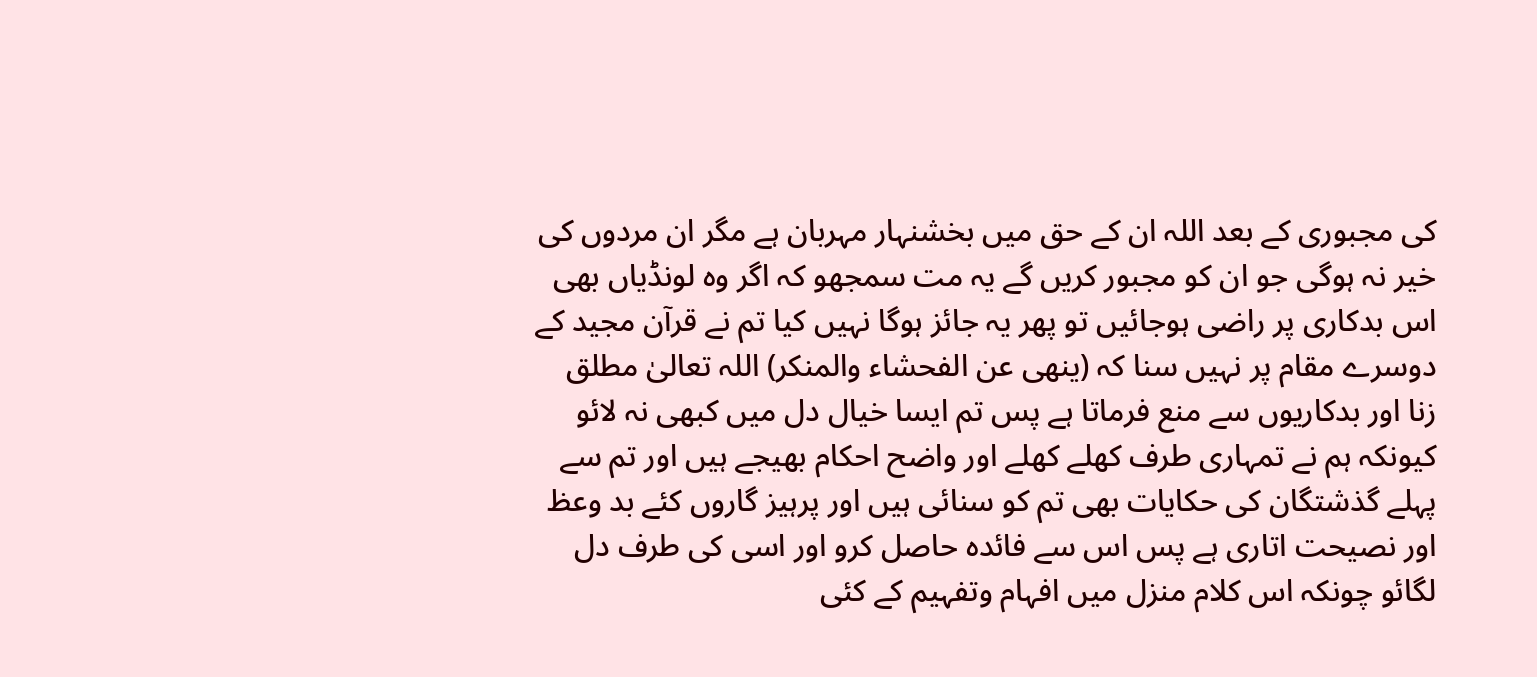کی مجبوری کے بعد اللہ ان کے حق میں بخشنہار مہربان ہے مگر ان مردوں کی خیر نہ ہوگی جو ان کو مجبور کریں گے یہ مت سمجھو کہ اگر وہ لونڈیاں بھی اس بدکاری پر راضی ہوجائیں تو پھر یہ جائز ہوگا نہیں کیا تم نے قرآن مجید کے دوسرے مقام پر نہیں سنا کہ (ینھی عن الفحشاء والمنکر) اللہ تعالیٰ مطلق زنا اور بدکاریوں سے منع فرماتا ہے پس تم ایسا خیال دل میں کبھی نہ لائو کیونکہ ہم نے تمہاری طرف کھلے کھلے اور واضح احکام بھیجے ہیں اور تم سے پہلے گذشتگان کی حکایات بھی تم کو سنائی ہیں اور پرہیز گاروں کئے بد وعظ اور نصیحت اتاری ہے پس اس سے فائدہ حاصل کرو اور اسی کی طرف دل لگائو چونکہ اس کلام منزل میں افہام وتفہیم کے کئی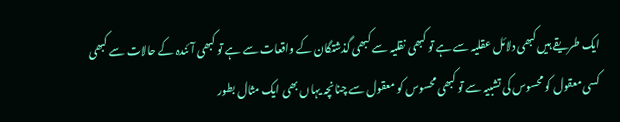ایک طریقے ہیں کبھی دلائل عقلیہ سے ہے تو کبھی نقلیہ سے کبھی گذشتگان کے واقعات سے ہے تو کبھی آئندہ کے حالات سے کبھی کسی معقول کو محسوس کی تشبیہ سے تو کبھی محسوس کو معقول سے چنانچہ یہاں بھی ایک مثال بطور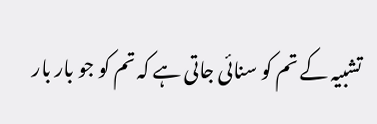تشبیہ کے تم کو سنائی جاتی ہے کہ تم کو جو بار بار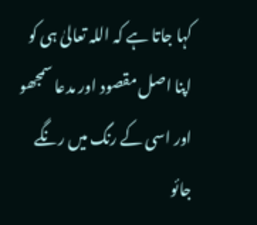کہا جاتا ہے کہ اللہ تعالیٰ ہی کو اپنا اصل مقصود اور مدعا سمجھو اور اسی کے رنگ میں رنگے جائو